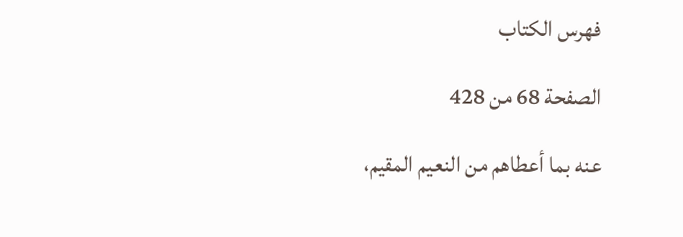فهرس الكتاب

الصفحة 68 من 428

عنه بما أعطاهم من النعيم المقيم،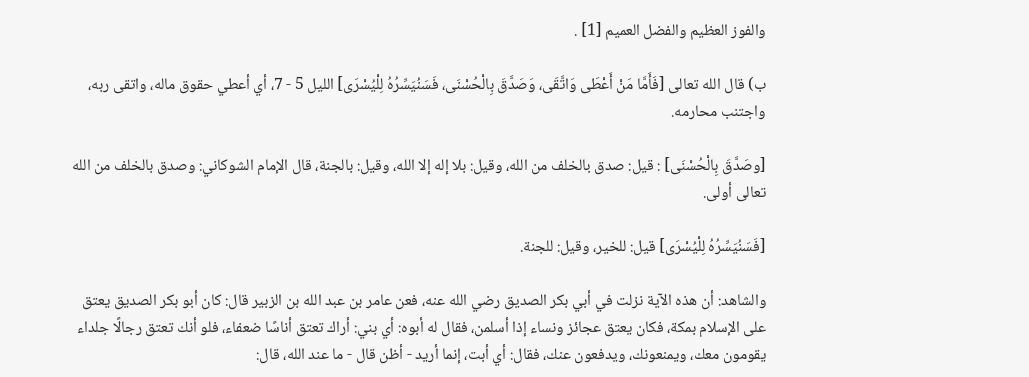والفوز العظيم والفضل العميم [1] .

ب) قال الله تعالى [فَأَمَّا مَنْ أَعْطَى وَاتَّقَى، وَصَدَّقَ بِالْحُسْنَى، فَسَنُيَسِّرُهُ لِلْيُسْرَى] الليل 5 - 7، أي أعطي حقوق ماله، واتقى ربه، واجتنب محارمه.

[وصَدَّقَ بِالْحُسْنَى] : قيل: صدق بالخلف من الله، وقيل: بلا إله إلا الله، وقيل: بالجنة، قال الإمام الشوكاني: وصدق بالخلف من الله تعالى أولى.

[فَسَنُيَسِّرُهُ لِلْيُسْرَى] قيل: للخير، وقيل: للجنة.

والشاهد: أن هذه الآية نزلت في أبي بكر الصديق رضي الله عنه، فعن عامر بن عبد الله بن الزبير قال: كان أبو بكر الصديق يعتق على الإسلام بمكة، فكان يعتق عجائز ونساء إذا أسلمن، فقال له أبوه: أي بني: أراك تعتق أناسًا ضعفاء، فلو أنك تعتق رجالًا جلداء يقومون معك، ويمنعونك، ويدفعون عنك، فقال: أي أبت، إنما أريد - أظن قال - ما عند الله، قال: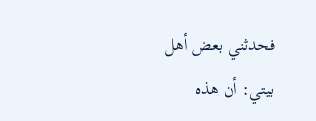فحدثني بعض أهل بيتي: أن هذه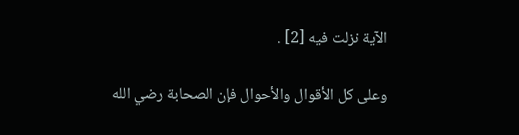الآية نزلت فيه [2] .

وعلى كل الأقوال والأحوال فإن الصحابة رضي الله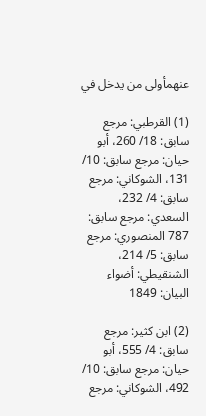عنهمأولى من يدخل في

(1) القرطبي: مرجع سابق: 18/ 260، أبو حيان: مرجع سابق: 10/ 131، الشوكاني: مرجع سابق: 4/ 232، السعدي: مرجع سابق: 787 المنصوري: مرجع سابق: 5/ 214، الشنقيطي: أضواء البيان: 1849

(2) ابن كثير: مرجع سابق: 4/ 555، أبو حيان: مرجع سابق: 10/ 492، الشوكاني: مرجع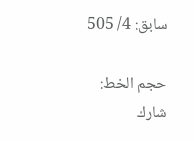سابق: 4/ 505

حجم الخط:
شارك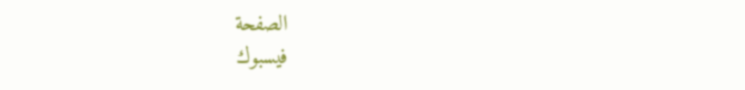الصفحة
فيسبوك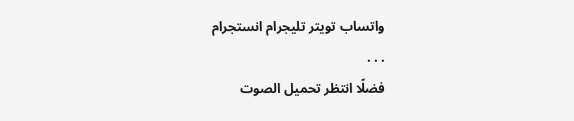واتساب تويتر تليجرام انستجرام
. . .
فضلًا انتظر تحميل الصوت